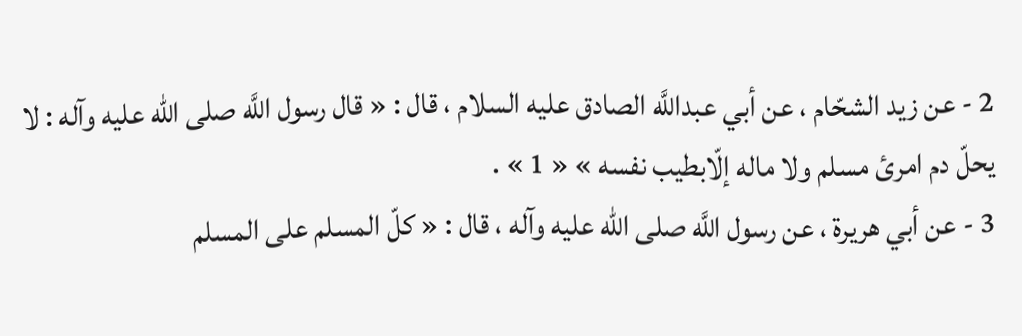2 - عن زيد الشحّام ، عن أبي عبداللَّه الصادق عليه السلام ، قال : « قال رسول اللَّه صلى الله عليه وآله : لا يحلّ دم امرئ مسلم ولا ماله إلّابطيب نفسه » « 1 » .
3 - عن أبي هريرة ، عن رسول اللَّه صلى الله عليه وآله ، قال : « كلّ المسلم على المسلم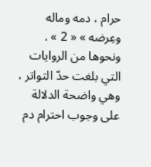حرام ، دمه وماله وعِرضه » « 2 » .
ونحوها من الروايات التي بلغت حدّ التواتر ، وهي واضحة الدلالة على وجوب احترام دم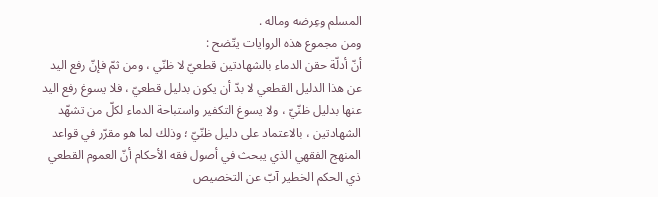المسلم وعِرضه وماله .
ومن مجموع هذه الروايات يتّضح :
أنّ أدلّة حقن الدماء بالشهادتين قطعيّ لا ظنّي ، ومن ثمّ فإنّ رفع اليد عن هذا الدليل القطعي لا بدّ أن يكون بدليل قطعيّ ، فلا يسوغ رفع اليد عنها بدليل ظنّيّ ، ولا يسوغ التكفير واستباحة الدماء لكلّ من تشهّد الشهادتين ، بالاعتماد على دليل ظنّيّ ؛ وذلك لما هو مقرّر في قواعد المنهج الفقهي الذي يبحث في أصول فقه الأحكام أنّ العموم القطعي ذي الحكم الخطير آبّ عن التخصيص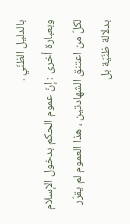بالدليل الظنّي .
وبعبارة أخرى : إنّ عموم الحكم بدخول الإسلام لكلّ من اعتنق الشهادتين ، هذا العموم لم يقرّر بدلالة ظنّيّة بل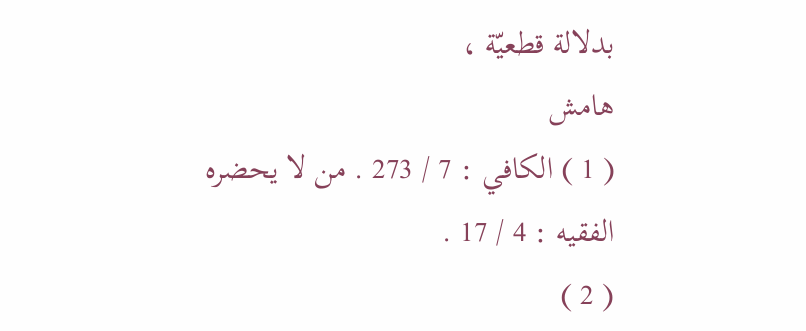بدلالة قطعيّة ،
هامش
( 1 ) الكافي : 7 / 273 . من لا يحضره الفقيه : 4 / 17 .
( 2 )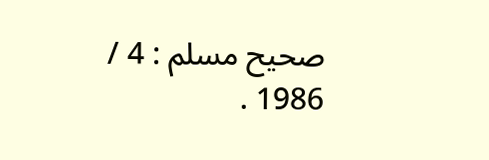صحيح مسلم : 4 / 1986 .